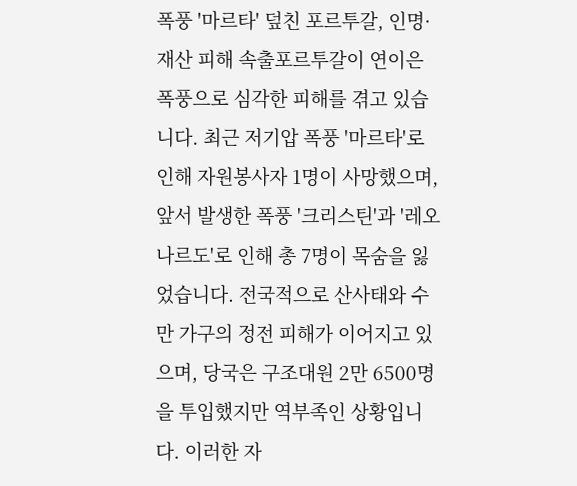폭풍 '마르타' 덮친 포르투갈, 인명·재산 피해 속출포르투갈이 연이은 폭풍으로 심각한 피해를 겪고 있습니다. 최근 저기압 폭풍 '마르타'로 인해 자원봉사자 1명이 사망했으며, 앞서 발생한 폭풍 '크리스틴'과 '레오나르도'로 인해 총 7명이 목숨을 잃었습니다. 전국적으로 산사태와 수만 가구의 정전 피해가 이어지고 있으며, 당국은 구조대원 2만 6500명을 투입했지만 역부족인 상황입니다. 이러한 자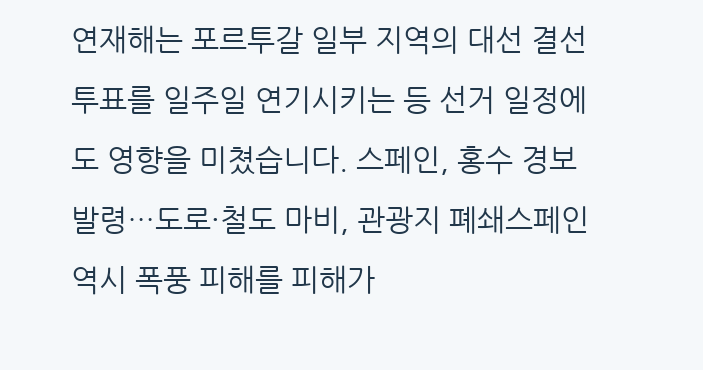연재해는 포르투갈 일부 지역의 대선 결선 투표를 일주일 연기시키는 등 선거 일정에도 영향을 미쳤습니다. 스페인, 홍수 경보 발령…도로·철도 마비, 관광지 폐쇄스페인 역시 폭풍 피해를 피해가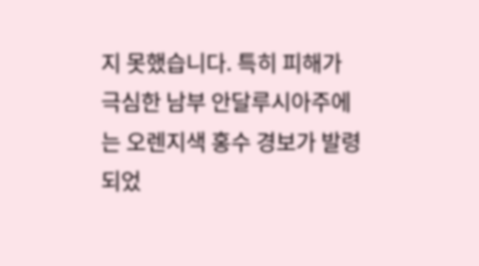지 못했습니다. 특히 피해가 극심한 남부 안달루시아주에는 오렌지색 홍수 경보가 발령되었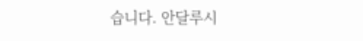습니다. 안달루시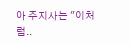아 주지사는 "이처럼..